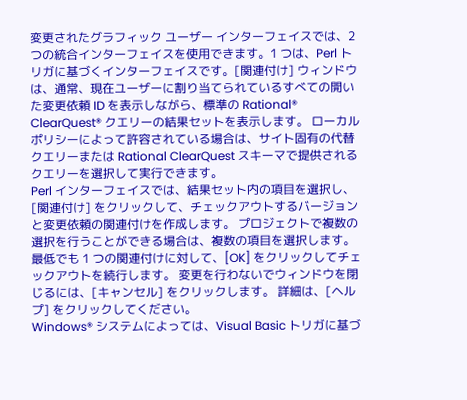変更されたグラフィック ユーザー インターフェイスでは、2 つの統合インターフェイスを使用できます。1 つは、Perl トリガに基づくインターフェイスです。[関連付け] ウィンドウは、通常、現在ユーザーに割り当てられているすべての開いた変更依頼 ID を表示しながら、標準の Rational® ClearQuest® クエリーの結果セットを表示します。 ローカル ポリシーによって許容されている場合は、サイト固有の代替クエリーまたは Rational ClearQuest スキーマで提供されるクエリーを選択して実行できます。
Perl インターフェイスでは、結果セット内の項目を選択し、[関連付け] をクリックして、チェックアウトするバージョンと変更依頼の関連付けを作成します。 プロジェクトで複数の選択を行うことができる場合は、複数の項目を選択します。 最低でも 1 つの関連付けに対して、[OK] をクリックしてチェックアウトを続行します。 変更を行わないでウィンドウを閉じるには、[キャンセル] をクリックします。 詳細は、[ヘルプ] をクリックしてください。
Windows® システムによっては、Visual Basic トリガに基づ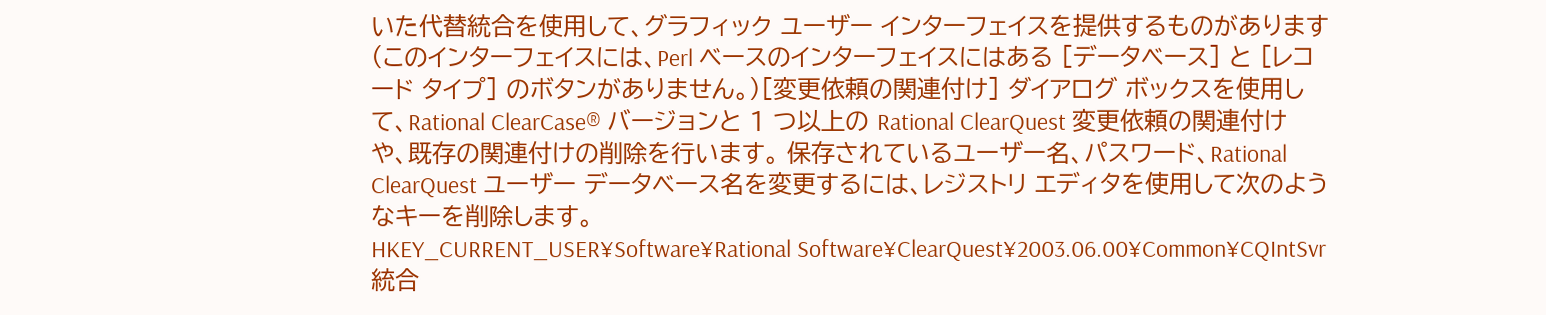いた代替統合を使用して、グラフィック ユーザー インターフェイスを提供するものがあります (このインターフェイスには、Perl ベースのインターフェイスにはある [データベース] と [レコード タイプ] のボタンがありません。)[変更依頼の関連付け] ダイアログ ボックスを使用して、Rational ClearCase® バージョンと 1 つ以上の Rational ClearQuest 変更依頼の関連付けや、既存の関連付けの削除を行います。 保存されているユーザー名、パスワード、Rational ClearQuest ユーザー データベース名を変更するには、レジストリ エディタを使用して次のようなキーを削除します。
HKEY_CURRENT_USER¥Software¥Rational Software¥ClearQuest¥2003.06.00¥Common¥CQIntSvr
統合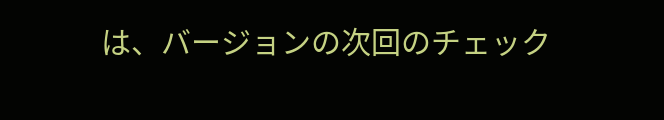は、バージョンの次回のチェック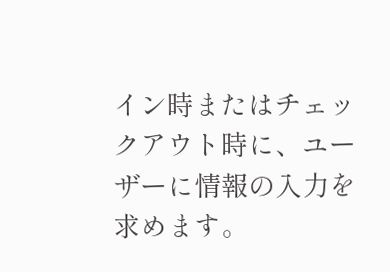イン時またはチェックアウト時に、ユーザーに情報の入力を求めます。